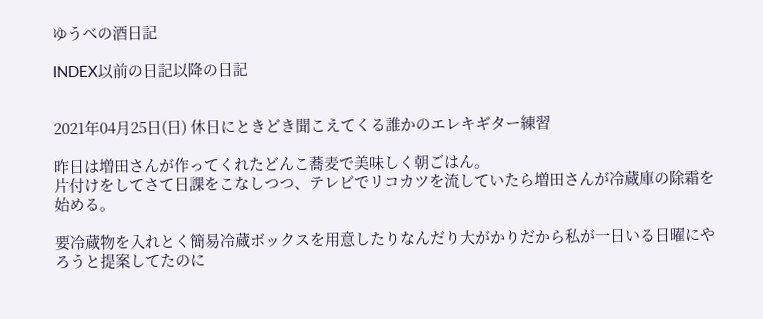ゆうべの酒日記

INDEX以前の日記以降の日記


2021年04月25日(日) 休日にときどき聞こえてくる誰かのエレキギター練習

昨日は増田さんが作ってくれたどんこ蕎麦で美味しく朝ごはん。
片付けをしてさて日課をこなしつつ、テレビでリコカツを流していたら増田さんが冷蔵庫の除霜を始める。

要冷蔵物を入れとく簡易冷蔵ボックスを用意したりなんだり大がかりだから私が一日いる日曜にやろうと提案してたのに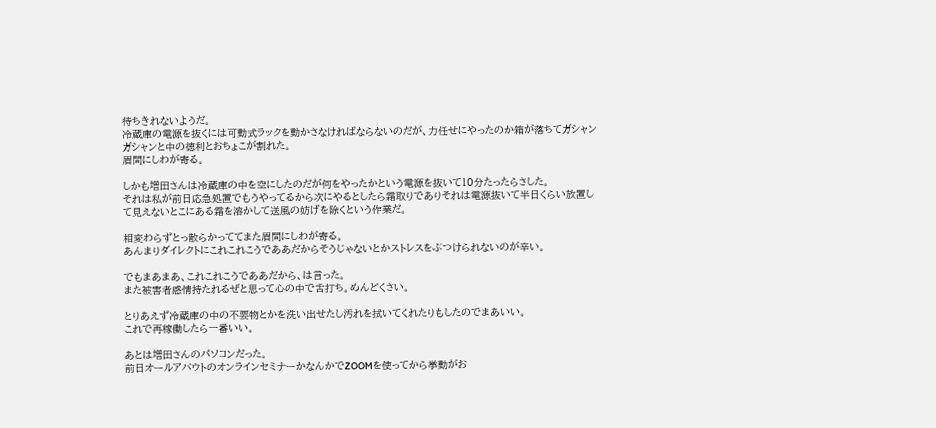待ちきれないようだ。
冷蔵庫の電源を抜くには可動式ラックを動かさなければならないのだが、力任せにやったのか箱が落ちてガシャンガシャンと中の徳利とおちょこが割れた。
眉間にしわが寄る。

しかも増田さんは冷蔵庫の中を空にしたのだが何をやったかという電源を抜いて10分たったらさした。
それは私が前日応急処置でもうやってるから次にやるとしたら霜取りでありそれは電源抜いて半日くらい放置して見えないとこにある霜を溶かして送風の妨げを除くという作業だ。

相変わらずとっ散らかっててまた眉間にしわが寄る。
あんまりダイレクトにこれこれこうでああだからそうじゃないとかストレスをぶつけられないのが辛い。

でもまあまあ、これこれこうでああだから、は言った。
また被害者感情持たれるぜと思って心の中で舌打ち。めんどくさい。

とりあえず冷蔵庫の中の不要物とかを洗い出せたし汚れを拭いてくれたりもしたのでまあいい。
これで再稼働したら一番いい。

あとは増田さんのパソコンだった。
前日オールアバウトのオンラインセミナーかなんかでZOOMを使ってから挙動がお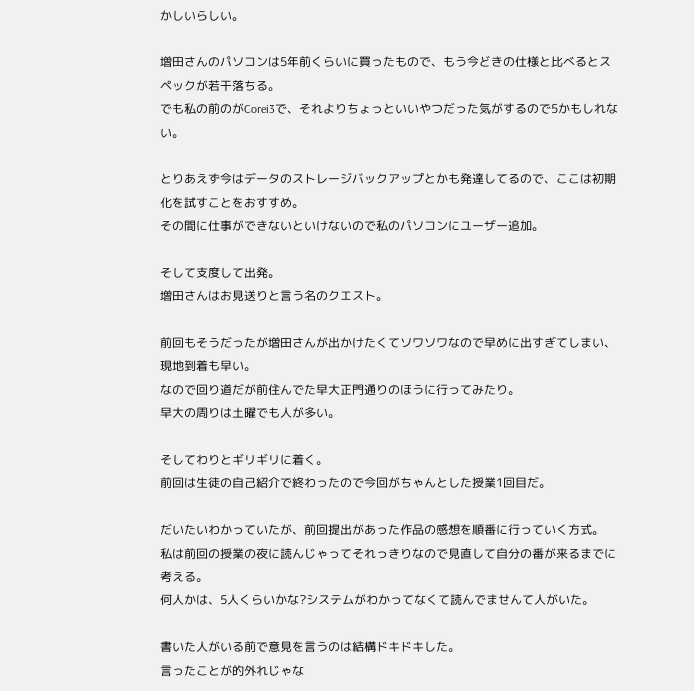かしいらしい。

増田さんのパソコンは5年前くらいに買ったもので、もう今どきの仕様と比べるとスペックが若干落ちる。
でも私の前のがCorei3で、それよりちょっといいやつだった気がするので5かもしれない。

とりあえず今はデータのストレージバックアップとかも発達してるので、ここは初期化を試すことをおすすめ。
その間に仕事ができないといけないので私のパソコンにユーザー追加。

そして支度して出発。
増田さんはお見送りと言う名のクエスト。

前回もそうだったが増田さんが出かけたくてソワソワなので早めに出すぎてしまい、現地到着も早い。
なので回り道だが前住んでた早大正門通りのほうに行ってみたり。
早大の周りは土曜でも人が多い。

そしてわりとギリギリに着く。
前回は生徒の自己紹介で終わったので今回がちゃんとした授業1回目だ。

だいたいわかっていたが、前回提出があった作品の感想を順番に行っていく方式。
私は前回の授業の夜に読んじゃってそれっきりなので見直して自分の番が来るまでに考える。
何人かは、5人くらいかな?システムがわかってなくて読んでませんて人がいた。

書いた人がいる前で意見を言うのは結構ドキドキした。
言ったことが的外れじゃな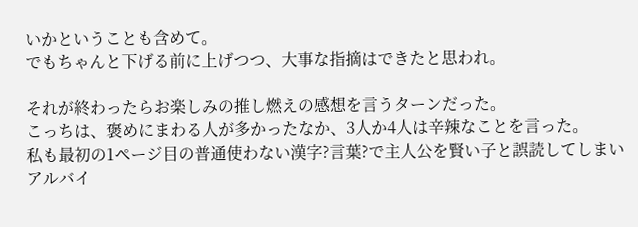いかということも含めて。
でもちゃんと下げる前に上げつつ、大事な指摘はできたと思われ。

それが終わったらお楽しみの推し燃えの感想を言うターンだった。
こっちは、褒めにまわる人が多かったなか、3人か4人は辛辣なことを言った。
私も最初の1ページ目の普通使わない漢字?言葉?で主人公を賢い子と誤読してしまいアルバイ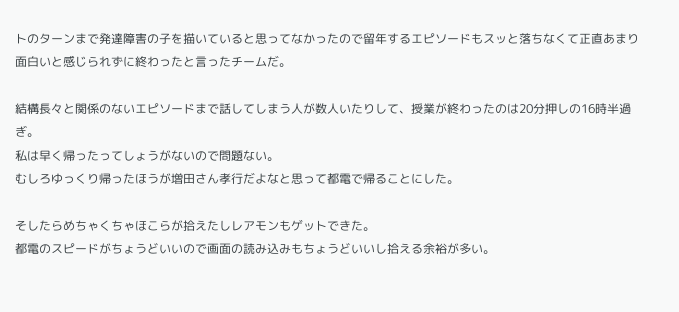トのターンまで発達障害の子を描いていると思ってなかったので留年するエピソードもスッと落ちなくて正直あまり面白いと感じられずに終わったと言ったチームだ。

結構長々と関係のないエピソードまで話してしまう人が数人いたりして、授業が終わったのは20分押しの16時半過ぎ。
私は早く帰ったってしょうがないので問題ない。
むしろゆっくり帰ったほうが増田さん孝行だよなと思って都電で帰ることにした。

そしたらめちゃくちゃほこらが拾えたしレアモンもゲットできた。
都電のスピードがちょうどいいので画面の読み込みもちょうどいいし拾える余裕が多い。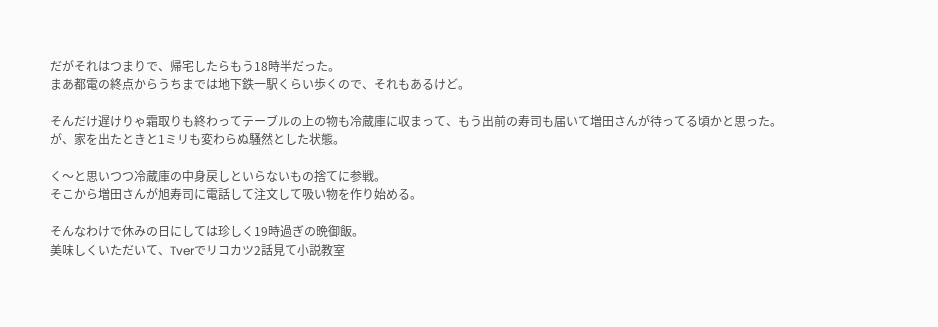だがそれはつまりで、帰宅したらもう18時半だった。
まあ都電の終点からうちまでは地下鉄一駅くらい歩くので、それもあるけど。

そんだけ遅けりゃ霜取りも終わってテーブルの上の物も冷蔵庫に収まって、もう出前の寿司も届いて増田さんが待ってる頃かと思った。
が、家を出たときと1ミリも変わらぬ騒然とした状態。

く〜と思いつつ冷蔵庫の中身戻しといらないもの捨てに参戦。
そこから増田さんが旭寿司に電話して注文して吸い物を作り始める。

そんなわけで休みの日にしては珍しく19時過ぎの晩御飯。
美味しくいただいて、Tverでリコカツ2話見て小説教室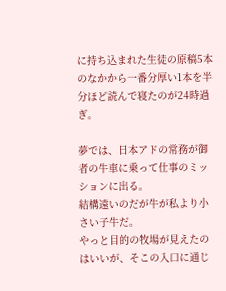に持ち込まれた生徒の原稿5本のなかから一番分厚い1本を半分ほど読んで寝たのが24時過ぎ。

夢では、日本アドの常務が御者の牛車に乗って仕事のミッションに出る。
結構遠いのだが牛が私より小さい子牛だ。
やっと目的の牧場が見えたのはいいが、そこの入口に通じ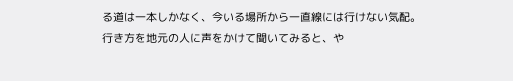る道は一本しかなく、今いる場所から一直線には行けない気配。
行き方を地元の人に声をかけて聞いてみると、や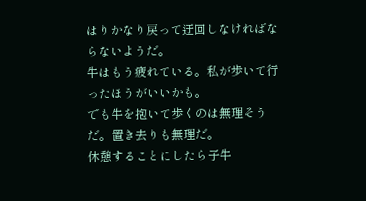はりかなり戻って迂回しなければならないようだ。
牛はもう疲れている。私が歩いて行ったほうがいいかも。
でも牛を抱いて歩くのは無理そうだ。置き去りも無理だ。
休憩することにしたら子牛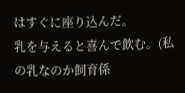はすぐに座り込んだ。
乳を与えると喜んで飲む。(私の乳なのか飼育係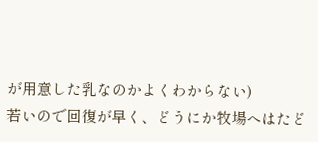が用意した乳なのかよくわからない)
若いので回復が早く、どうにか牧場へはたど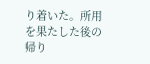り着いた。所用を果たした後の帰り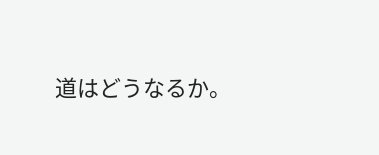道はどうなるか。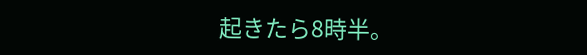起きたら8時半。